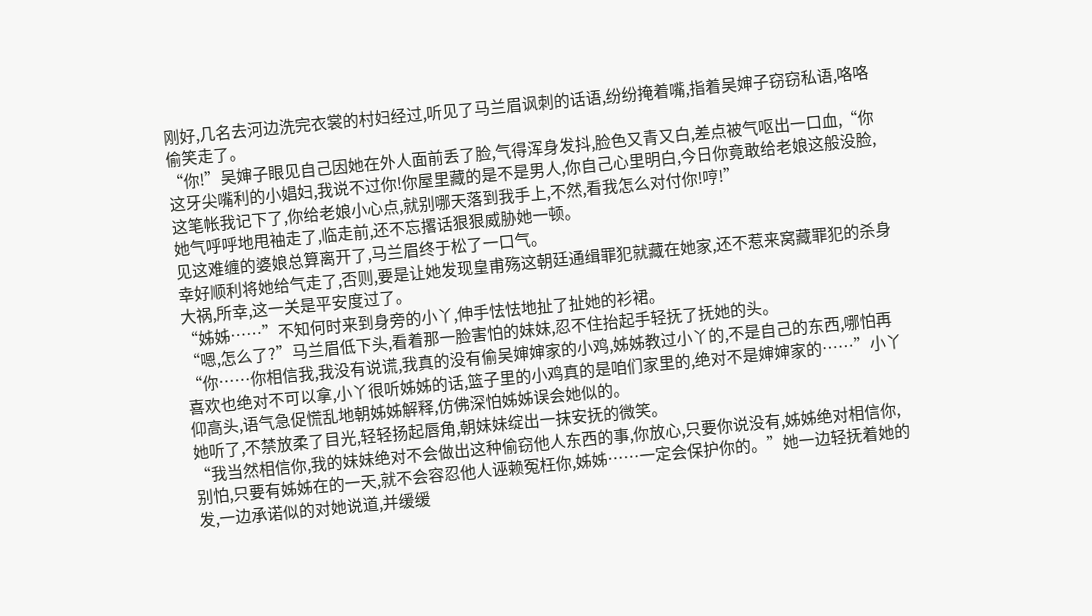刚好,几名去河边洗完衣裳的村妇经过,听见了马兰眉讽刺的话语,纷纷掩着嘴,指着吴婶子窃窃私语,咯咯偷笑走了。
“你!”吴婶子眼见自己因她在外人面前丢了脸,气得浑身发抖,脸色又青又白,差点被气呕出一口血,“你这牙尖嘴利的小娼妇,我说不过你!你屋里藏的是不是男人,你自己心里明白,今日你竟敢给老娘这般没脸,这笔帐我记下了,你给老娘小心点,就别哪天落到我手上,不然,看我怎么对付你!哼!”
她气呼呼地甩袖走了,临走前,还不忘撂话狠狠威胁她一顿。
见这难缠的婆娘总算离开了,马兰眉终于松了一口气。
幸好顺利将她给气走了,否则,要是让她发现皇甫殇这朝廷通缉罪犯就藏在她家,还不惹来窝藏罪犯的杀身大祸,所幸,这一关是平安度过了。
“姊姊……”不知何时来到身旁的小丫,伸手怯怯地扯了扯她的衫裙。
“嗯,怎么了?”马兰眉低下头,看着那一脸害怕的妹妹,忍不住抬起手轻抚了抚她的头。
“你……你相信我,我没有说谎,我真的没有偷吴婶婶家的小鸡,姊姊教过小丫的,不是自己的东西,哪怕再喜欢也绝对不可以拿,小丫很听姊姊的话,篮子里的小鸡真的是咱们家里的,绝对不是婶婶家的……”小丫仰高头,语气急促慌乱地朝姊姊解释,仿佛深怕姊姊误会她似的。
她听了,不禁放柔了目光,轻轻扬起唇角,朝妹妹绽出一抹安抚的微笑。
“我当然相信你,我的妹妹绝对不会做出这种偷窃他人东西的事,你放心,只要你说没有,姊姊绝对相信你,别怕,只要有姊姊在的一天,就不会容忍他人诬赖冤枉你,姊姊……一定会保护你的。”她一边轻抚着她的发,一边承诺似的对她说道,并缓缓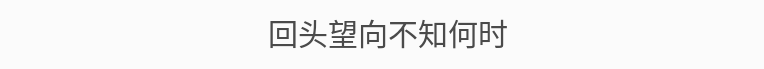回头望向不知何时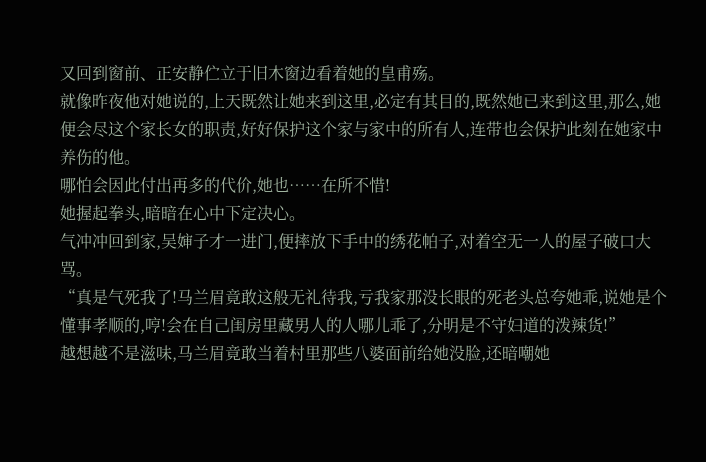又回到窗前、正安静伫立于旧木窗边看着她的皇甫殇。
就像昨夜他对她说的,上天既然让她来到这里,必定有其目的,既然她已来到这里,那么,她便会尽这个家长女的职责,好好保护这个家与家中的所有人,连带也会保护此刻在她家中养伤的他。
哪怕会因此付出再多的代价,她也……在所不惜!
她握起拳头,暗暗在心中下定决心。
气冲冲回到家,吴婶子才一进门,便摔放下手中的绣花帕子,对着空无一人的屋子破口大骂。
“真是气死我了!马兰眉竟敢这般无礼待我,亏我家那没长眼的死老头总夸她乖,说她是个懂事孝顺的,哼!会在自己闺房里藏男人的人哪儿乖了,分明是不守妇道的泼辣货!”
越想越不是滋味,马兰眉竟敢当着村里那些八婆面前给她没脸,还暗嘲她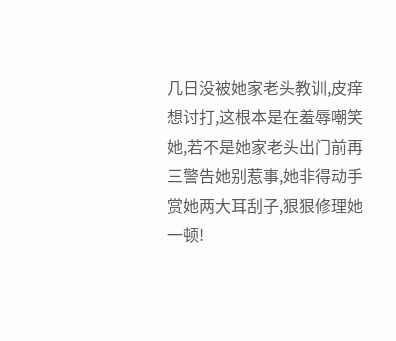几日没被她家老头教训,皮痒想讨打,这根本是在羞辱嘲笑她,若不是她家老头出门前再三警告她别惹事,她非得动手赏她两大耳刮子,狠狠修理她一顿!